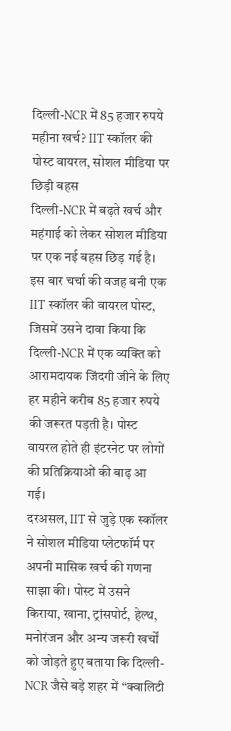दिल्ली-NCR में 85 हजार रुपये महीना खर्च? IIT स्कॉलर की पोस्ट वायरल, सोशल मीडिया पर छिड़ी बहस
दिल्ली-NCR में बढ़ते खर्च और महंगाई को लेकर सोशल मीडिया पर एक नई बहस छिड़ गई है। इस बार चर्चा की वजह बनी एक IIT स्कॉलर की वायरल पोस्ट, जिसमें उसने दावा किया कि दिल्ली-NCR में एक व्यक्ति को आरामदायक जिंदगी जीने के लिए हर महीने करीब 85 हजार रुपये की जरूरत पड़ती है। पोस्ट वायरल होते ही इंटरनेट पर लोगों की प्रतिक्रियाओं की बाढ़ आ गई।
दरअसल, IIT से जुड़े एक स्कॉलर ने सोशल मीडिया प्लेटफॉर्म पर अपनी मासिक खर्च की गणना साझा की। पोस्ट में उसने किराया, खाना, ट्रांसपोर्ट, हेल्थ, मनोरंजन और अन्य जरूरी खर्चों को जोड़ते हुए बताया कि दिल्ली-NCR जैसे बड़े शहर में “क्वालिटी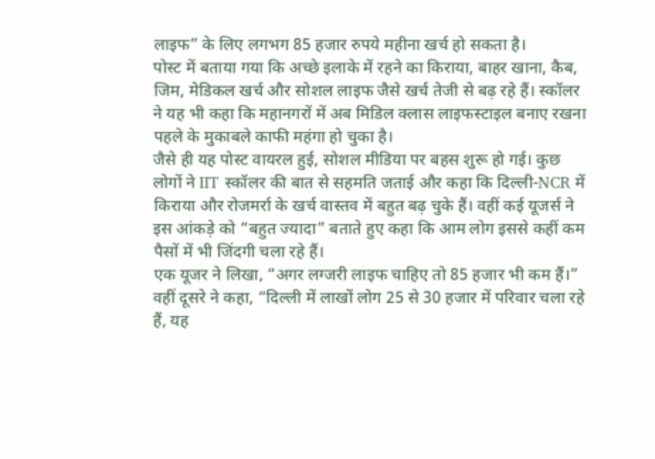लाइफ” के लिए लगभग 85 हजार रुपये महीना खर्च हो सकता है।
पोस्ट में बताया गया कि अच्छे इलाके में रहने का किराया, बाहर खाना, कैब, जिम, मेडिकल खर्च और सोशल लाइफ जैसे खर्च तेजी से बढ़ रहे हैं। स्कॉलर ने यह भी कहा कि महानगरों में अब मिडिल क्लास लाइफस्टाइल बनाए रखना पहले के मुकाबले काफी महंगा हो चुका है।
जैसे ही यह पोस्ट वायरल हुई, सोशल मीडिया पर बहस शुरू हो गई। कुछ लोगों ने IIT स्कॉलर की बात से सहमति जताई और कहा कि दिल्ली-NCR में किराया और रोजमर्रा के खर्च वास्तव में बहुत बढ़ चुके हैं। वहीं कई यूजर्स ने इस आंकड़े को “बहुत ज्यादा” बताते हुए कहा कि आम लोग इससे कहीं कम पैसों में भी जिंदगी चला रहे हैं।
एक यूजर ने लिखा, “अगर लग्जरी लाइफ चाहिए तो 85 हजार भी कम हैं।” वहीं दूसरे ने कहा, “दिल्ली में लाखों लोग 25 से 30 हजार में परिवार चला रहे हैं, यह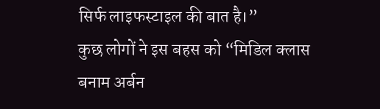सिर्फ लाइफस्टाइल की बात है।”
कुछ लोगों ने इस बहस को “मिडिल क्लास बनाम अर्बन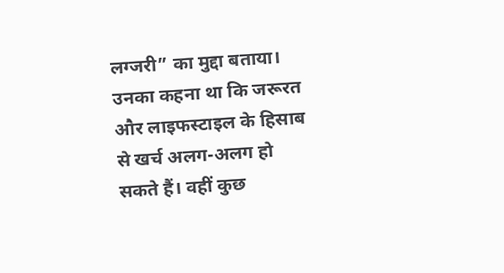लग्जरी” का मुद्दा बताया। उनका कहना था कि जरूरत और लाइफस्टाइल के हिसाब से खर्च अलग-अलग हो सकते हैं। वहीं कुछ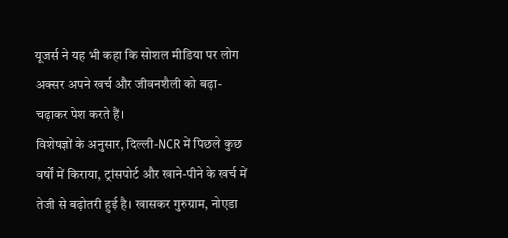यूजर्स ने यह भी कहा कि सोशल मीडिया पर लोग अक्सर अपने खर्च और जीवनशैली को बढ़ा-चढ़ाकर पेश करते हैं।
विशेषज्ञों के अनुसार, दिल्ली-NCR में पिछले कुछ वर्षों में किराया, ट्रांसपोर्ट और खाने-पीने के खर्च में तेजी से बढ़ोतरी हुई है। खासकर गुरुग्राम, नोएडा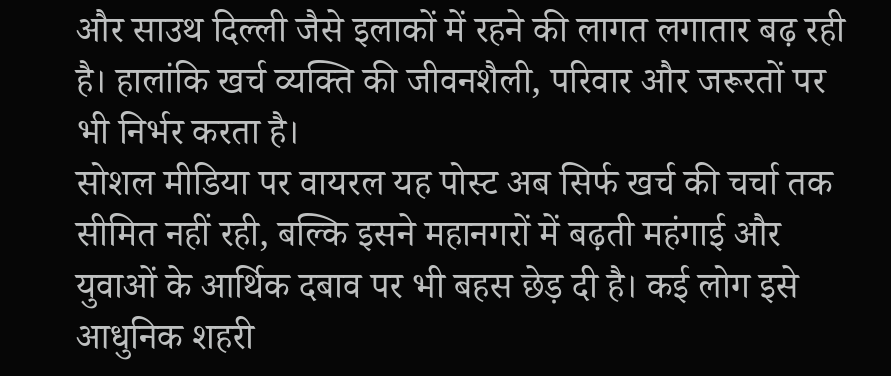और साउथ दिल्ली जैसे इलाकों में रहने की लागत लगातार बढ़ रही है। हालांकि खर्च व्यक्ति की जीवनशैली, परिवार और जरूरतों पर भी निर्भर करता है।
सोशल मीडिया पर वायरल यह पोस्ट अब सिर्फ खर्च की चर्चा तक सीमित नहीं रही, बल्कि इसने महानगरों में बढ़ती महंगाई और युवाओं के आर्थिक दबाव पर भी बहस छेड़ दी है। कई लोग इसे आधुनिक शहरी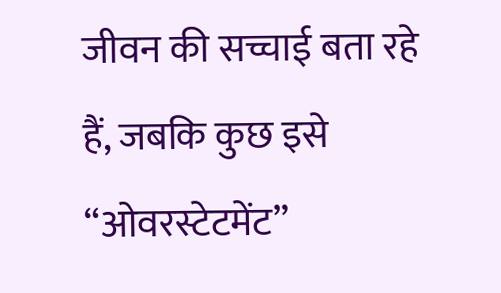जीवन की सच्चाई बता रहे हैं, जबकि कुछ इसे “ओवरस्टेटमेंट”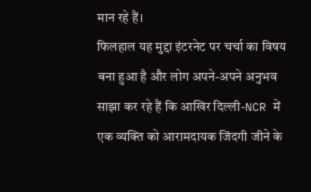मान रहे हैं।
फिलहाल यह मुद्दा इंटरनेट पर चर्चा का विषय बना हुआ है और लोग अपने-अपने अनुभव साझा कर रहे हैं कि आखिर दिल्ली-NCR में एक व्यक्ति को आरामदायक जिंदगी जीने के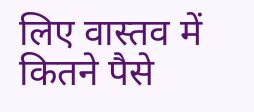लिए वास्तव में कितने पैसे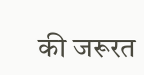की जरूरत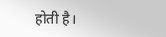होती है।